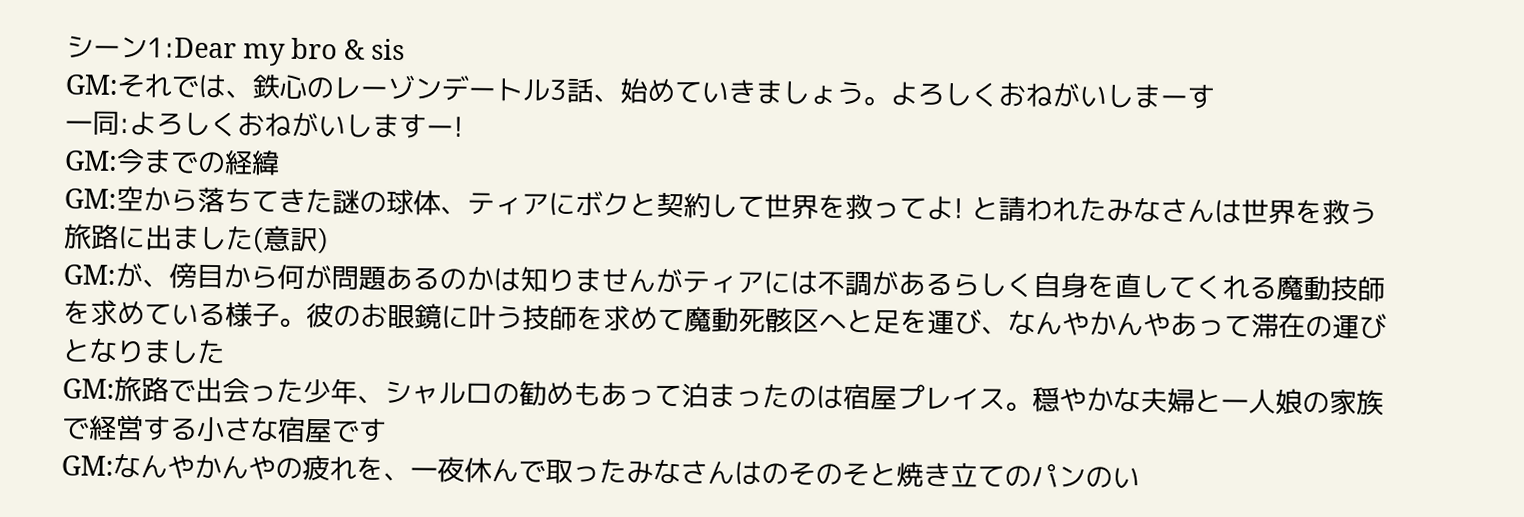シーン1:Dear my bro & sis
GM:それでは、鉄心のレーゾンデートル3話、始めていきましょう。よろしくおねがいしまーす
一同:よろしくおねがいしますー!
GM:今までの経緯
GM:空から落ちてきた謎の球体、ティアにボクと契約して世界を救ってよ! と請われたみなさんは世界を救う旅路に出ました(意訳)
GM:が、傍目から何が問題あるのかは知りませんがティアには不調があるらしく自身を直してくれる魔動技師を求めている様子。彼のお眼鏡に叶う技師を求めて魔動死骸区へと足を運び、なんやかんやあって滞在の運びとなりました
GM:旅路で出会った少年、シャルロの勧めもあって泊まったのは宿屋プレイス。穏やかな夫婦と一人娘の家族で経営する小さな宿屋です
GM:なんやかんやの疲れを、一夜休んで取ったみなさんはのそのそと焼き立てのパンのい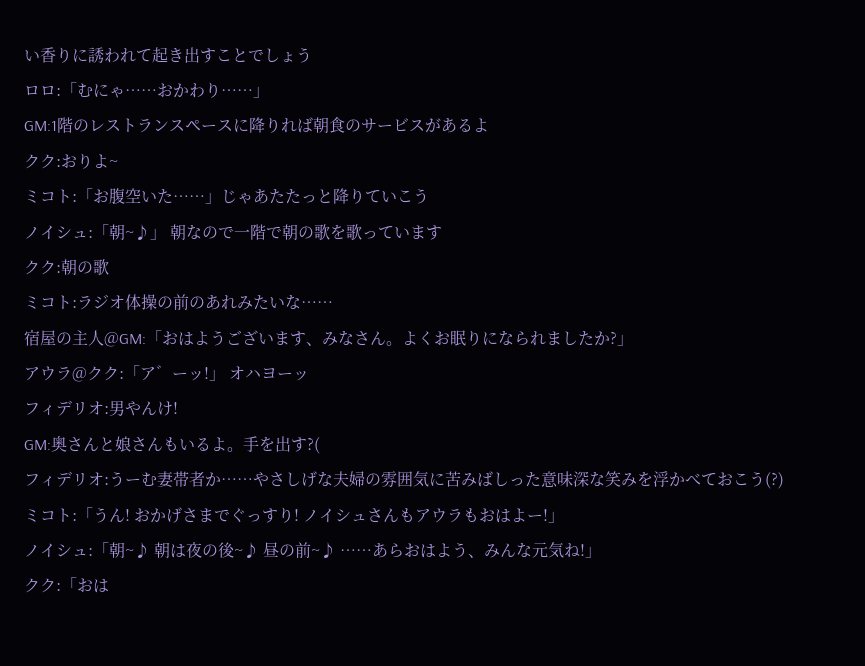い香りに誘われて起き出すことでしょう
ロロ:「むにゃ……おかわり……」
GM:1階のレストランスペースに降りれば朝食のサービスがあるよ
クク:おりよ~
ミコト:「お腹空いた……」じゃあたたっと降りていこう
ノイシュ:「朝~♪」 朝なので一階で朝の歌を歌っています
クク:朝の歌
ミコト:ラジオ体操の前のあれみたいな……
宿屋の主人@GM:「おはようございます、みなさん。よくお眠りになられましたか?」
アウラ@クク:「ア゛ーッ!」 オハヨーッ
フィデリオ:男やんけ!
GM:奥さんと娘さんもいるよ。手を出す?(
フィデリオ:うーむ妻帯者か……やさしげな夫婦の雰囲気に苦みばしった意味深な笑みを浮かべておこう(?)
ミコト:「うん! おかげさまでぐっすり! ノイシュさんもアウラもおはよー!」
ノイシュ:「朝~♪ 朝は夜の後~♪ 昼の前~♪ ……あらおはよう、みんな元気ね!」
クク:「おは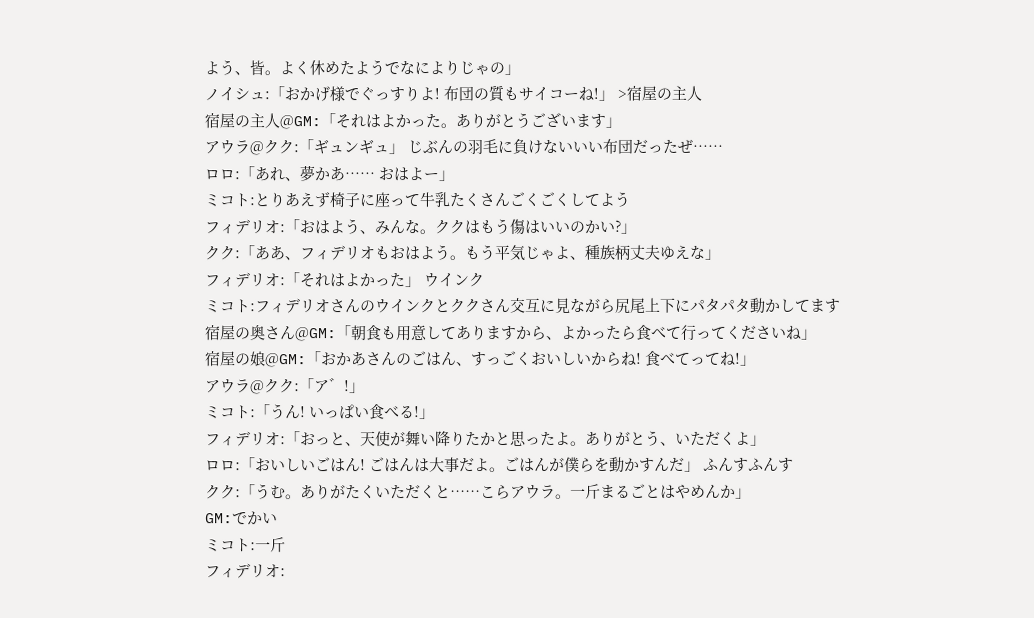よう、皆。よく休めたようでなによりじゃの」
ノイシュ:「おかげ様でぐっすりよ! 布団の質もサイコーね!」 >宿屋の主人
宿屋の主人@GM:「それはよかった。ありがとうございます」
アウラ@クク:「ギュンギュ」 じぶんの羽毛に負けないいい布団だったぜ……
ロロ:「あれ、夢かあ…… おはよー」
ミコト:とりあえず椅子に座って牛乳たくさんごくごくしてよう
フィデリオ:「おはよう、みんな。ククはもう傷はいいのかい?」
クク:「ああ、フィデリオもおはよう。もう平気じゃよ、種族柄丈夫ゆえな」
フィデリオ:「それはよかった」 ウインク
ミコト:フィデリオさんのウインクとククさん交互に見ながら尻尾上下にパタパタ動かしてます
宿屋の奥さん@GM:「朝食も用意してありますから、よかったら食べて行ってくださいね」
宿屋の娘@GM:「おかあさんのごはん、すっごくおいしいからね! 食べてってね!」
アウラ@クク:「ア゛!」
ミコト:「うん! いっぱい食べる!」
フィデリオ:「おっと、天使が舞い降りたかと思ったよ。ありがとう、いただくよ」
ロロ:「おいしいごはん! ごはんは大事だよ。ごはんが僕らを動かすんだ」 ふんすふんす
クク:「うむ。ありがたくいただくと……こらアウラ。一斤まるごとはやめんか」
GM:でかい
ミコト:一斤
フィデリオ: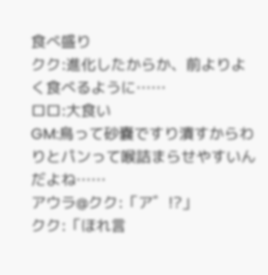食べ盛り
クク:進化したからか、前よりよく食べるように……
ロロ:大食い
GM:鳥って砂嚢ですり潰すからわりとパンって喉詰まらせやすいんだよね……
アウラ@クク:「ア゛!?」
クク:「ほれ言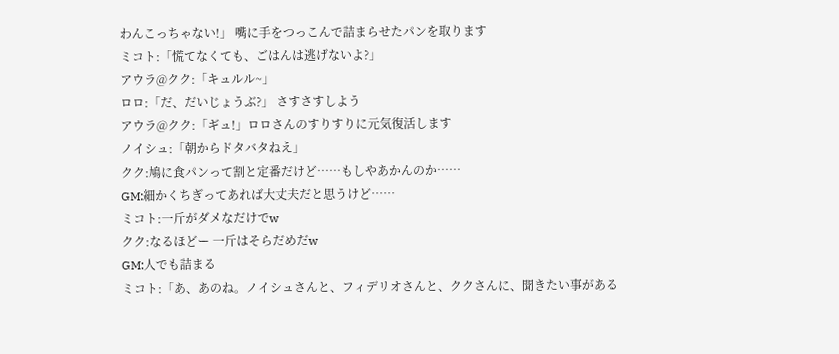わんこっちゃない!」 嘴に手をつっこんで詰まらせたパンを取ります
ミコト:「慌てなくても、ごはんは逃げないよ?」
アウラ@クク:「キュルル~」
ロロ:「だ、だいじょうぶ?」 さすさすしよう
アウラ@クク:「ギュ!」ロロさんのすりすりに元気復活します
ノイシュ:「朝からドタバタねえ」
クク:鳩に食パンって割と定番だけど……もしやあかんのか……
GM:細かくちぎってあれば大丈夫だと思うけど……
ミコト:一斤がダメなだけでw
クク:なるほどー 一斤はそらだめだw
GM:人でも詰まる
ミコト:「あ、あのね。ノイシュさんと、フィデリオさんと、ククさんに、聞きたい事がある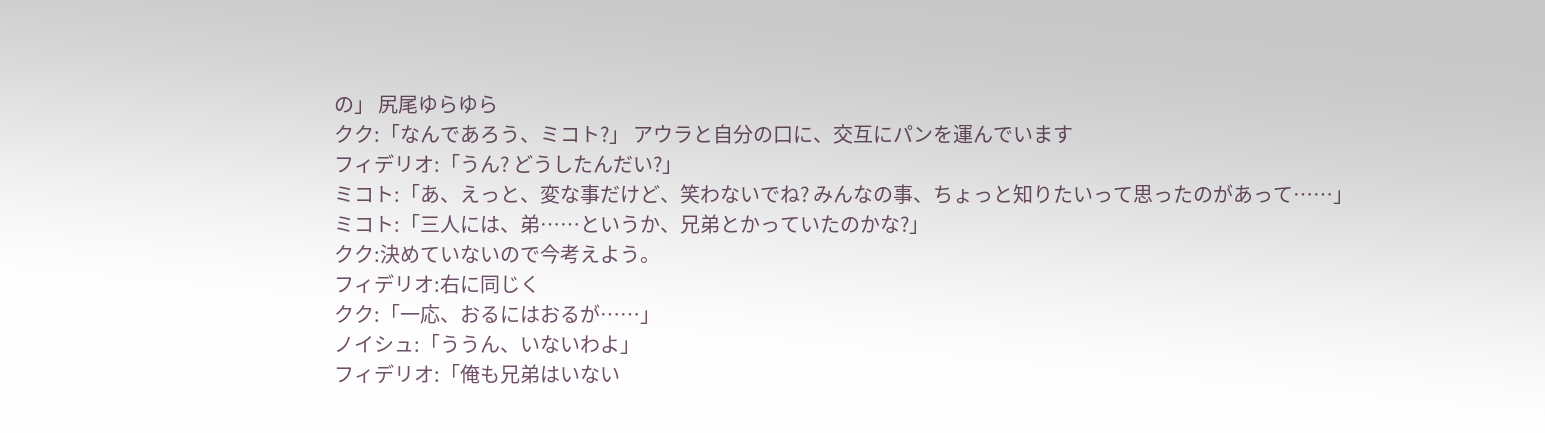の」 尻尾ゆらゆら
クク:「なんであろう、ミコト?」 アウラと自分の口に、交互にパンを運んでいます
フィデリオ:「うん? どうしたんだい?」
ミコト:「あ、えっと、変な事だけど、笑わないでね? みんなの事、ちょっと知りたいって思ったのがあって……」
ミコト:「三人には、弟……というか、兄弟とかっていたのかな?」
クク:決めていないので今考えよう。
フィデリオ:右に同じく
クク:「一応、おるにはおるが……」
ノイシュ:「ううん、いないわよ」
フィデリオ:「俺も兄弟はいない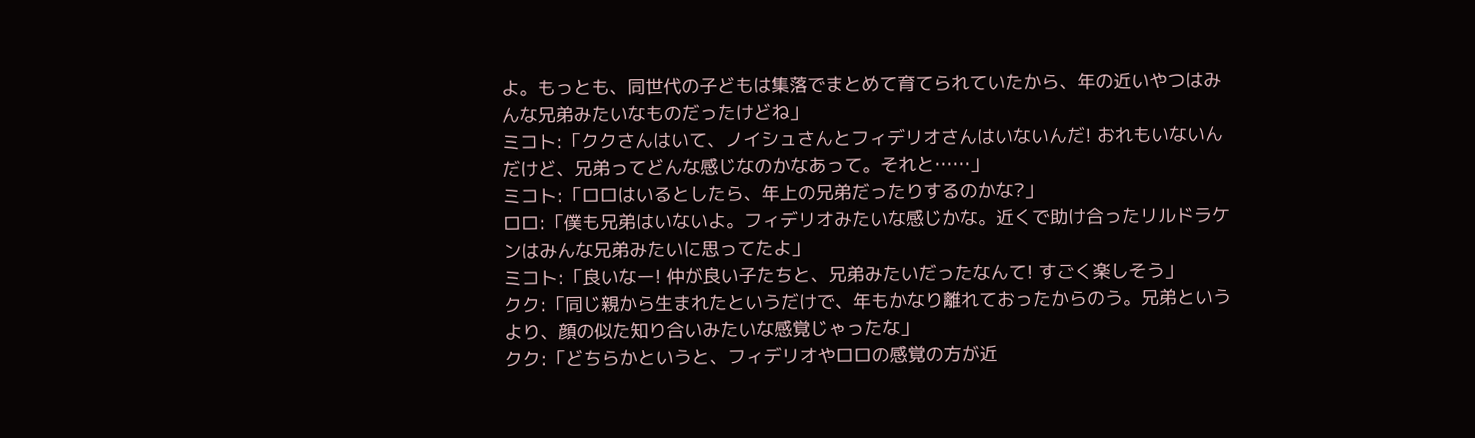よ。もっとも、同世代の子どもは集落でまとめて育てられていたから、年の近いやつはみんな兄弟みたいなものだったけどね」
ミコト:「ククさんはいて、ノイシュさんとフィデリオさんはいないんだ! おれもいないんだけど、兄弟ってどんな感じなのかなあって。それと……」
ミコト:「ロロはいるとしたら、年上の兄弟だったりするのかな?」
ロロ:「僕も兄弟はいないよ。フィデリオみたいな感じかな。近くで助け合ったリルドラケンはみんな兄弟みたいに思ってたよ」
ミコト:「良いなー! 仲が良い子たちと、兄弟みたいだったなんて! すごく楽しそう」
クク:「同じ親から生まれたというだけで、年もかなり離れておったからのう。兄弟というより、顔の似た知り合いみたいな感覚じゃったな」
クク:「どちらかというと、フィデリオやロロの感覚の方が近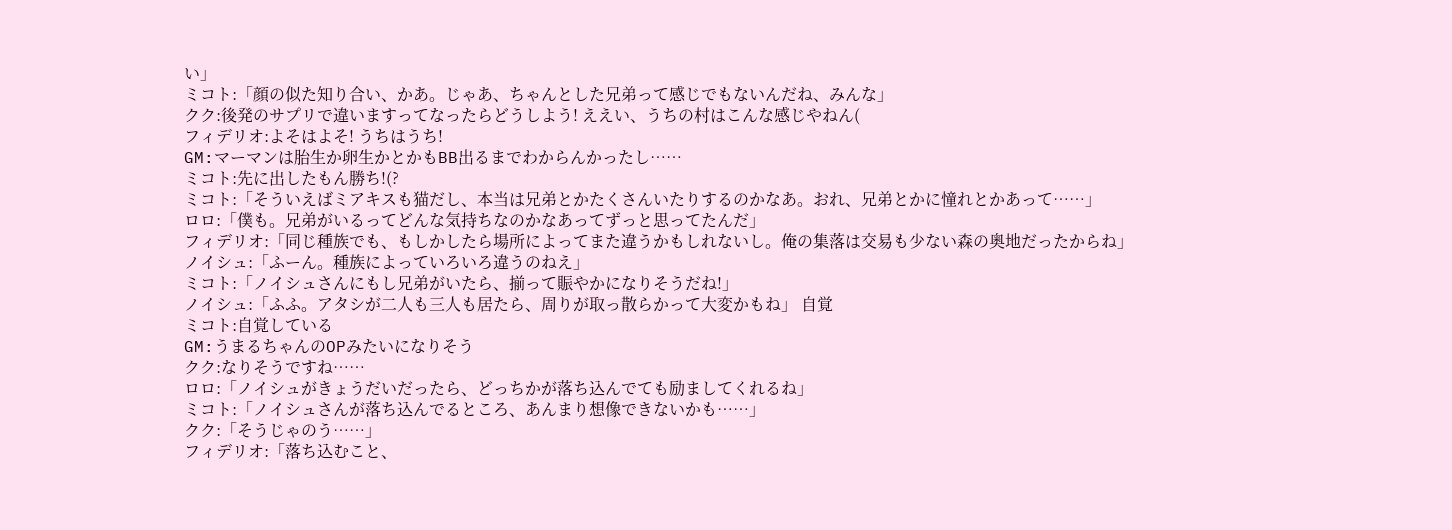い」
ミコト:「顔の似た知り合い、かあ。じゃあ、ちゃんとした兄弟って感じでもないんだね、みんな」
クク:後発のサプリで違いますってなったらどうしよう! ええい、うちの村はこんな感じやねん(
フィデリオ:よそはよそ! うちはうち!
GM:マーマンは胎生か卵生かとかもBB出るまでわからんかったし……
ミコト:先に出したもん勝ち!(?
ミコト:「そういえばミアキスも猫だし、本当は兄弟とかたくさんいたりするのかなあ。おれ、兄弟とかに憧れとかあって……」
ロロ:「僕も。兄弟がいるってどんな気持ちなのかなあってずっと思ってたんだ」
フィデリオ:「同じ種族でも、もしかしたら場所によってまた違うかもしれないし。俺の集落は交易も少ない森の奥地だったからね」
ノイシュ:「ふーん。種族によっていろいろ違うのねえ」
ミコト:「ノイシュさんにもし兄弟がいたら、揃って賑やかになりそうだね!」
ノイシュ:「ふふ。アタシが二人も三人も居たら、周りが取っ散らかって大変かもね」 自覚
ミコト:自覚している
GM:うまるちゃんのOPみたいになりそう
クク:なりそうですね……
ロロ:「ノイシュがきょうだいだったら、どっちかが落ち込んでても励ましてくれるね」
ミコト:「ノイシュさんが落ち込んでるところ、あんまり想像できないかも……」
クク:「そうじゃのう……」
フィデリオ:「落ち込むこと、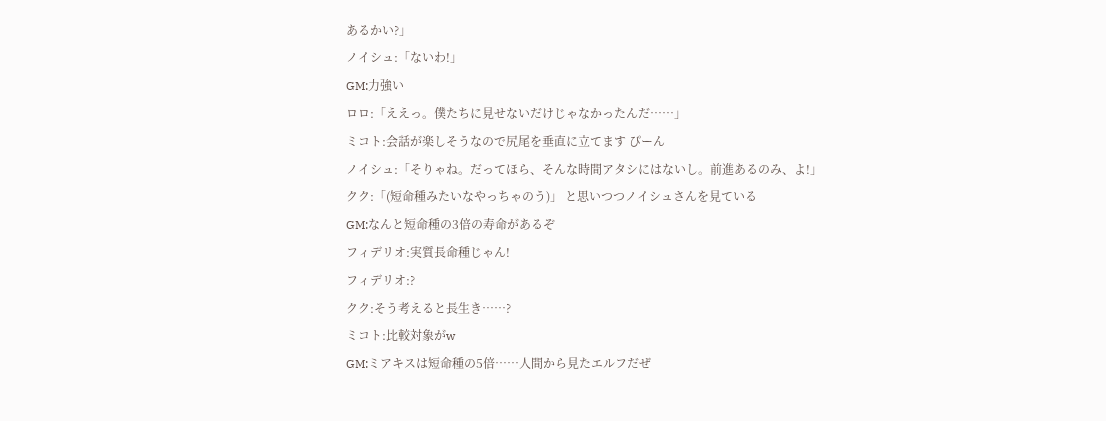あるかい?」
ノイシュ:「ないわ!」
GM:力強い
ロロ:「ええっ。僕たちに見せないだけじゃなかったんだ……」
ミコト:会話が楽しそうなので尻尾を垂直に立てます ぴーん
ノイシュ:「そりゃね。だってほら、そんな時間アタシにはないし。前進あるのみ、よ!」
クク:「(短命種みたいなやっちゃのう)」 と思いつつノイシュさんを見ている
GM:なんと短命種の3倍の寿命があるぞ
フィデリオ:実質長命種じゃん!
フィデリオ:?
クク:そう考えると長生き……?
ミコト:比較対象がw
GM:ミアキスは短命種の5倍……人間から見たエルフだぜ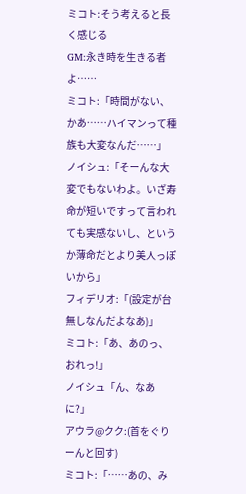ミコト:そう考えると長く感じる
GM:永き時を生きる者よ……
ミコト:「時間がない、かあ……ハイマンって種族も大変なんだ……」
ノイシュ:「そーんな大変でもないわよ。いざ寿命が短いですって言われても実感ないし、というか薄命だとより美人っぽいから」
フィデリオ:「(設定が台無しなんだよなあ)」
ミコト:「あ、あのっ、おれっ!」
ノイシュ「ん、なあに?」
アウラ@クク:(首をぐりーんと回す)
ミコト:「……あの、み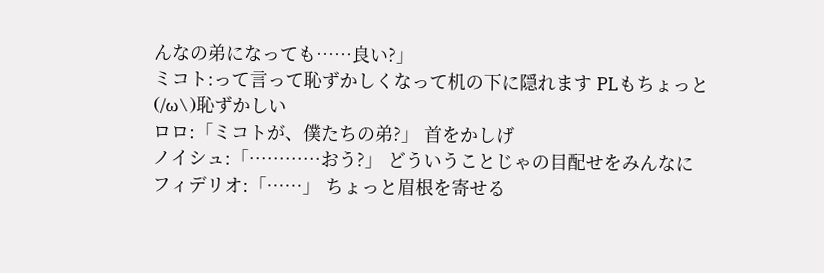んなの弟になっても……良い?」
ミコト:って言って恥ずかしくなって机の下に隠れます PLもちょっと(/ω\)恥ずかしい
ロロ:「ミコトが、僕たちの弟?」 首をかしげ
ノイシュ:「…………おう?」 どういうことじゃの目配せをみんなに
フィデリオ:「……」 ちょっと眉根を寄せる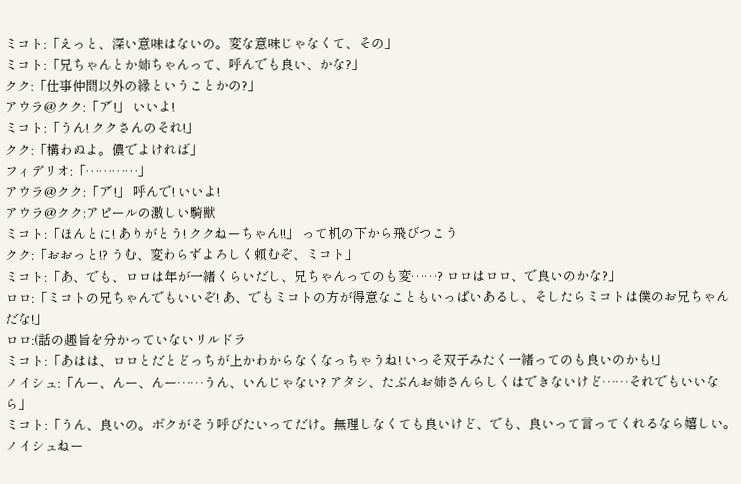ミコト:「えっと、深い意味はないの。変な意味じゃなくて、その」
ミコト:「兄ちゃんとか姉ちゃんって、呼んでも良い、かな?」
クク:「仕事仲間以外の縁ということかの?」
アウラ@クク:「ア゛!」 いいよ!
ミコト:「うん! ククさんのそれ!」
クク:「構わぬよ。儂でよければ」
フィデリオ:「…………」
アウラ@クク:「ア゛!」 呼んで! いいよ!
アウラ@クク:アピールの激しい騎獣
ミコト:「ほんとに! ありがとう! ククねーちゃん!!」 って机の下から飛びつこう
クク:「おおっと!? うむ、変わらずよろしく頼むぞ、ミコト」
ミコト:「あ、でも、ロロは年が一緒くらいだし、兄ちゃんってのも変……? ロロはロロ、で良いのかな?」
ロロ:「ミコトの兄ちゃんでもいいぞ! あ、でもミコトの方が得意なこともいっぱいあるし、そしたらミコトは僕のお兄ちゃんだな!」
ロロ:(話の趣旨を分かっていないリルドラ
ミコト:「あはは、ロロとだとどっちが上かわからなくなっちゃうね! いっそ双子みたく一緒ってのも良いのかも!」
ノイシュ:「んー、んー、んー……うん、いんじゃない? アタシ、たぶんお姉さんらしくはできないけど……それでもいいなら」
ミコト:「うん、良いの。ボクがそう呼びたいってだけ。無理しなくても良いけど、でも、良いって言ってくれるなら嬉しい。ノイシュねー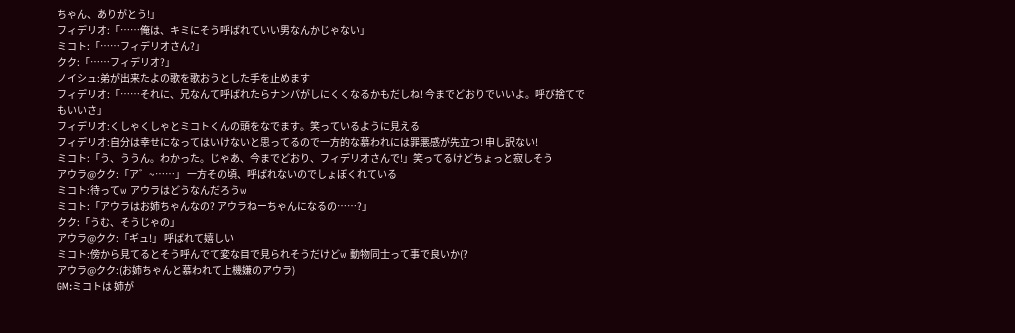ちゃん、ありがとう!」
フィデリオ:「……俺は、キミにそう呼ばれていい男なんかじゃない」
ミコト:「……フィデリオさん?」
クク:「……フィデリオ?」
ノイシュ:弟が出来たよの歌を歌おうとした手を止めます
フィデリオ:「……それに、兄なんて呼ばれたらナンパがしにくくなるかもだしね! 今までどおりでいいよ。呼び捨てでもいいさ」
フィデリオ:くしゃくしゃとミコトくんの頭をなでます。笑っているように見える
フィデリオ:自分は幸せになってはいけないと思ってるので一方的な慕われには罪悪感が先立つ! 申し訳ない!
ミコト:「う、ううん。わかった。じゃあ、今までどおり、フィデリオさんで!」笑ってるけどちょっと寂しそう
アウラ@クク:「ア゛~……」 一方その頃、呼ばれないのでしょぼくれている
ミコト:待ってw アウラはどうなんだろうw
ミコト:「アウラはお姉ちゃんなの? アウラねーちゃんになるの……?」
クク:「うむ、そうじゃの」
アウラ@クク:「ギュ!」 呼ばれて嬉しい
ミコト:傍から見てるとそう呼んでて変な目で見られそうだけどw 動物同士って事で良いか(?
アウラ@クク:(お姉ちゃんと慕われて上機嫌のアウラ)
GM:ミコトは 姉が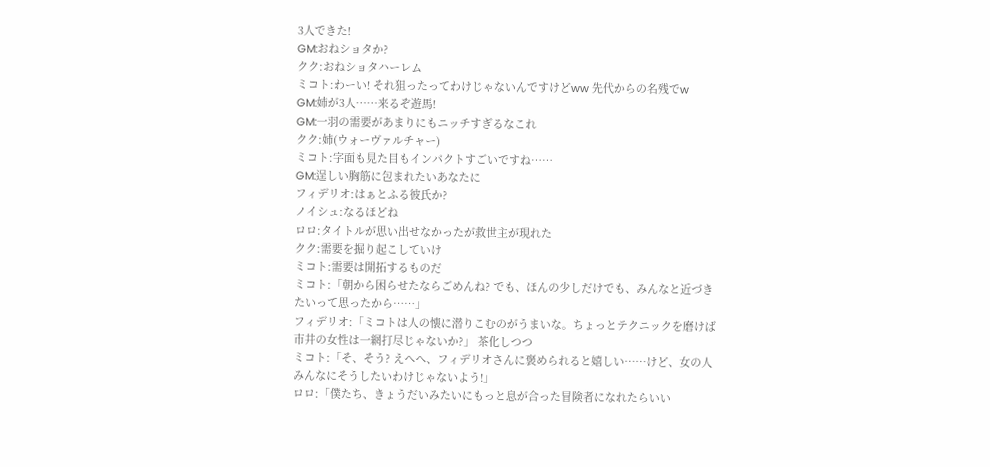3人できた!
GM:おねショタか?
クク:おねショタハーレム
ミコト:わーい! それ狙ったってわけじゃないんですけどww 先代からの名残でw
GM:姉が3人……来るぞ遊馬!
GM:一羽の需要があまりにもニッチすぎるなこれ
クク:姉(ウォーヴァルチャー)
ミコト:字面も見た目もインパクトすごいですね……
GM:逞しい胸筋に包まれたいあなたに
フィデリオ:はぁとふる彼氏か?
ノイシュ:なるほどね
ロロ:タイトルが思い出せなかったが救世主が現れた
クク:需要を掘り起こしていけ
ミコト:需要は開拓するものだ
ミコト:「朝から困らせたならごめんね? でも、ほんの少しだけでも、みんなと近づきたいって思ったから……」
フィデリオ:「ミコトは人の懐に潜りこむのがうまいな。ちょっとテクニックを磨けば市井の女性は一網打尽じゃないか?」 茶化しつつ
ミコト:「そ、そう? えへへ、フィデリオさんに褒められると嬉しい……けど、女の人みんなにそうしたいわけじゃないよう!」
ロロ:「僕たち、きょうだいみたいにもっと息が合った冒険者になれたらいい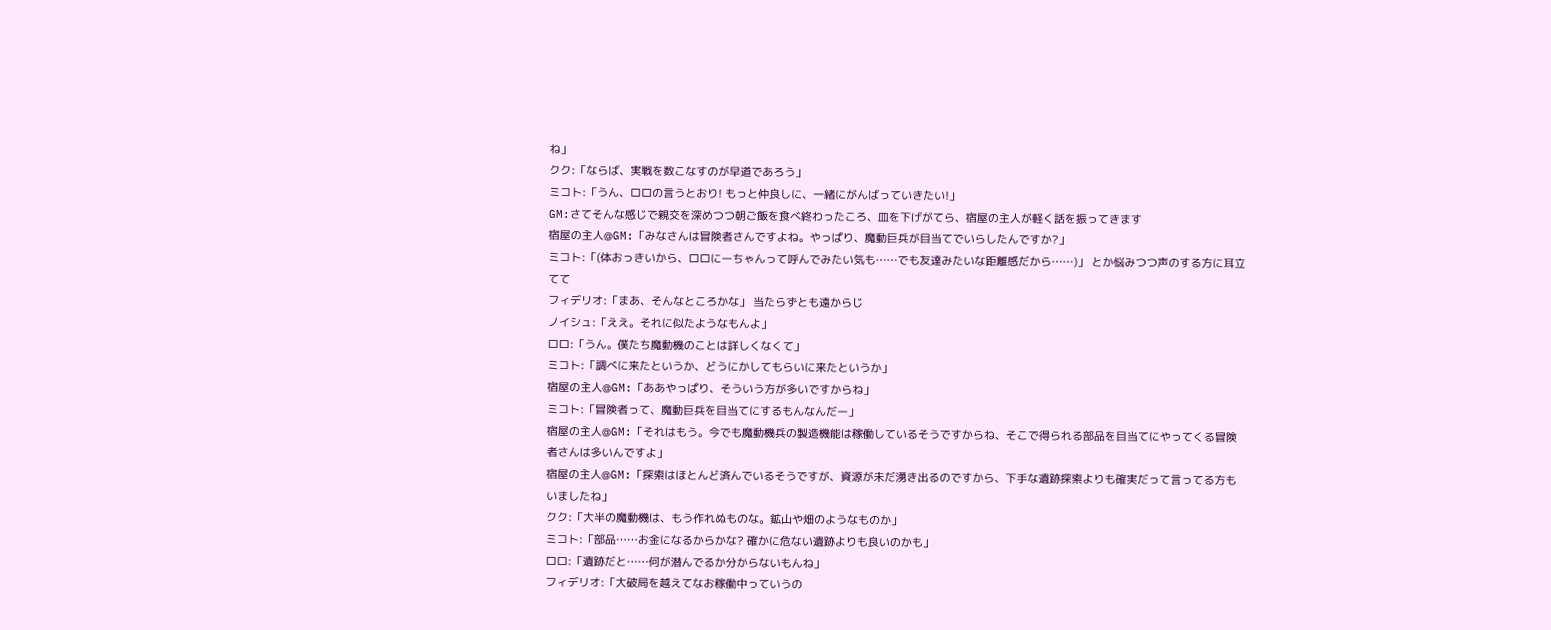ね」
クク:「ならば、実戦を数こなすのが早道であろう」
ミコト:「うん、ロロの言うとおり! もっと仲良しに、一緒にがんばっていきたい!」
GM:さてそんな感じで親交を深めつつ朝ご飯を食べ終わったころ、皿を下げがてら、宿屋の主人が軽く話を振ってきます
宿屋の主人@GM:「みなさんは冒険者さんですよね。やっぱり、魔動巨兵が目当てでいらしたんですか?」
ミコト:「(体おっきいから、ロロにーちゃんって呼んでみたい気も……でも友達みたいな距離感だから……)」 とか悩みつつ声のする方に耳立てて
フィデリオ:「まあ、そんなところかな」 当たらずとも遠からじ
ノイシュ:「ええ。それに似たようなもんよ」
ロロ:「うん。僕たち魔動機のことは詳しくなくて」
ミコト:「調べに来たというか、どうにかしてもらいに来たというか」
宿屋の主人@GM:「ああやっぱり、そういう方が多いですからね」
ミコト:「冒険者って、魔動巨兵を目当てにするもんなんだー」
宿屋の主人@GM:「それはもう。今でも魔動機兵の製造機能は稼働しているそうですからね、そこで得られる部品を目当てにやってくる冒険者さんは多いんですよ」
宿屋の主人@GM:「探索はほとんど済んでいるそうですが、資源が未だ湧き出るのですから、下手な遺跡探索よりも確実だって言ってる方もいましたね」
クク:「大半の魔動機は、もう作れぬものな。鉱山や畑のようなものか」
ミコト:「部品……お金になるからかな? 確かに危ない遺跡よりも良いのかも」
ロロ:「遺跡だと……何が潜んでるか分からないもんね」
フィデリオ:「大破局を越えてなお稼働中っていうの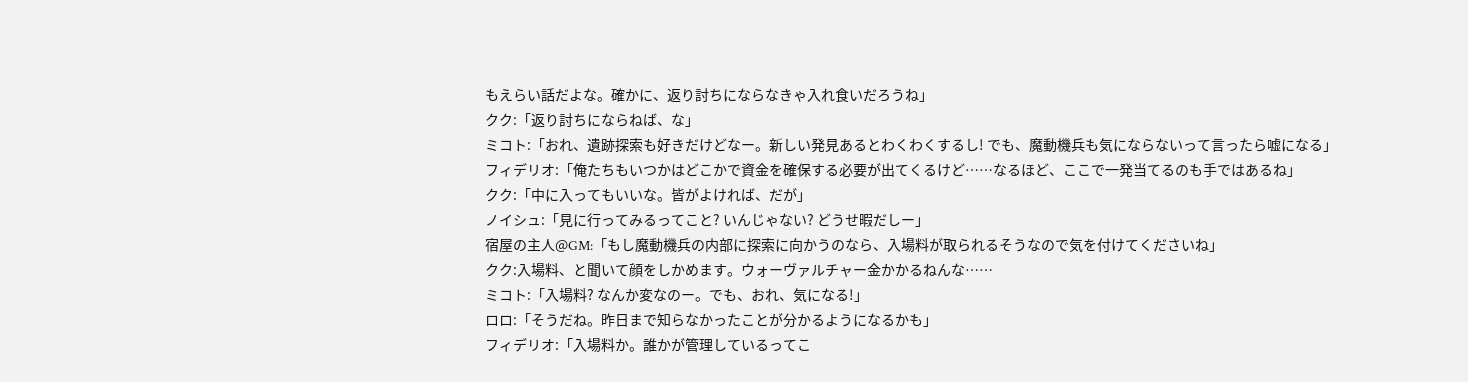もえらい話だよな。確かに、返り討ちにならなきゃ入れ食いだろうね」
クク:「返り討ちにならねば、な」
ミコト:「おれ、遺跡探索も好きだけどなー。新しい発見あるとわくわくするし! でも、魔動機兵も気にならないって言ったら嘘になる」
フィデリオ:「俺たちもいつかはどこかで資金を確保する必要が出てくるけど……なるほど、ここで一発当てるのも手ではあるね」
クク:「中に入ってもいいな。皆がよければ、だが」
ノイシュ:「見に行ってみるってこと? いんじゃない? どうせ暇だしー」
宿屋の主人@GM:「もし魔動機兵の内部に探索に向かうのなら、入場料が取られるそうなので気を付けてくださいね」
クク:入場料、と聞いて顔をしかめます。ウォーヴァルチャー金かかるねんな……
ミコト:「入場料? なんか変なのー。でも、おれ、気になる!」
ロロ:「そうだね。昨日まで知らなかったことが分かるようになるかも」
フィデリオ:「入場料か。誰かが管理しているってこ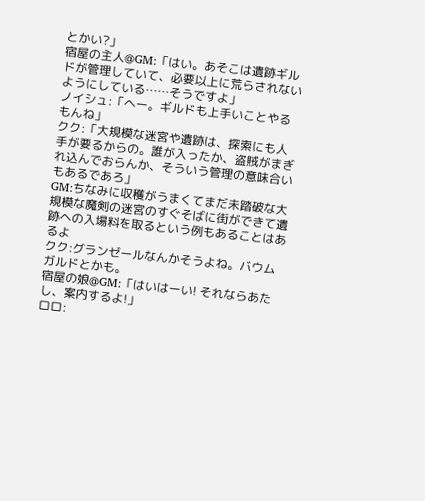とかい?」
宿屋の主人@GM:「はい。あそこは遺跡ギルドが管理していて、必要以上に荒らされないようにしている……そうですよ」
ノイシュ:「へー。ギルドも上手いことやるもんね」
クク:「大規模な迷宮や遺跡は、探索にも人手が要るからの。誰が入ったか、盗賊がまぎれ込んでおらんか、そういう管理の意味合いもあるであろ」
GM:ちなみに収穫がうまくてまだ未踏破な大規模な魔剣の迷宮のすぐそばに街ができて遺跡への入場料を取るという例もあることはあるよ
クク:グランゼールなんかそうよね。バウムガルドとかも。
宿屋の娘@GM:「はいはーい! それならあたし、案内するよ!」
ロロ: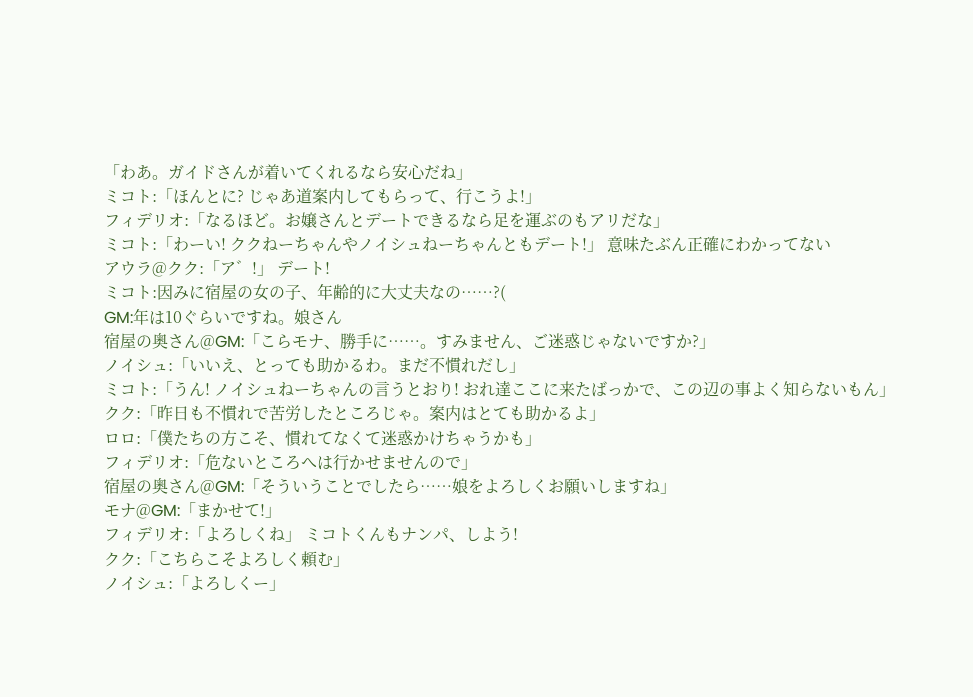「わあ。ガイドさんが着いてくれるなら安心だね」
ミコト:「ほんとに? じゃあ道案内してもらって、行こうよ!」
フィデリオ:「なるほど。お嬢さんとデートできるなら足を運ぶのもアリだな」
ミコト:「わーい! ククねーちゃんやノイシュねーちゃんともデート!」 意味たぶん正確にわかってない
アウラ@クク:「ア゛!」 デート!
ミコト:因みに宿屋の女の子、年齢的に大丈夫なの……?(
GM:年は10ぐらいですね。娘さん
宿屋の奥さん@GM:「こらモナ、勝手に……。すみません、ご迷惑じゃないですか?」
ノイシュ:「いいえ、とっても助かるわ。まだ不慣れだし」
ミコト:「うん! ノイシュねーちゃんの言うとおり! おれ達ここに来たばっかで、この辺の事よく知らないもん」
クク:「昨日も不慣れで苦労したところじゃ。案内はとても助かるよ」
ロロ:「僕たちの方こそ、慣れてなくて迷惑かけちゃうかも」
フィデリオ:「危ないところへは行かせませんので」
宿屋の奥さん@GM:「そういうことでしたら……娘をよろしくお願いしますね」
モナ@GM:「まかせて!」
フィデリオ:「よろしくね」 ミコトくんもナンパ、しよう!
クク:「こちらこそよろしく頼む」
ノイシュ:「よろしくー」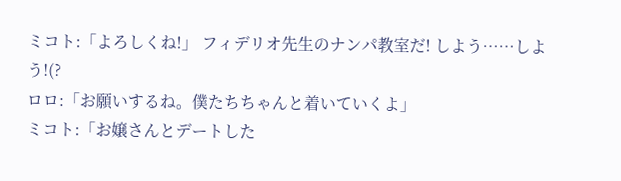ミコト:「よろしくね!」 フィデリオ先生のナンパ教室だ! しよう……しよう!(?
ロロ:「お願いするね。僕たちちゃんと着いていくよ」
ミコト:「お嬢さんとデートした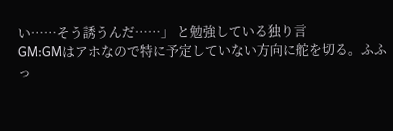い……そう誘うんだ……」 と勉強している独り言
GM:GMはアホなので特に予定していない方向に舵を切る。ふふっ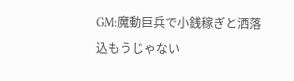GM:魔動巨兵で小銭稼ぎと洒落込もうじゃない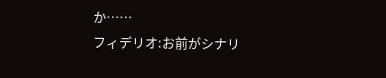か……
フィデリオ:お前がシナリ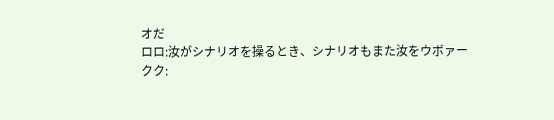オだ
ロロ:汝がシナリオを操るとき、シナリオもまた汝をウボァー
クク: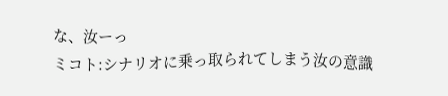な、汝ーっ
ミコト:シナリオに乗っ取られてしまう汝の意識